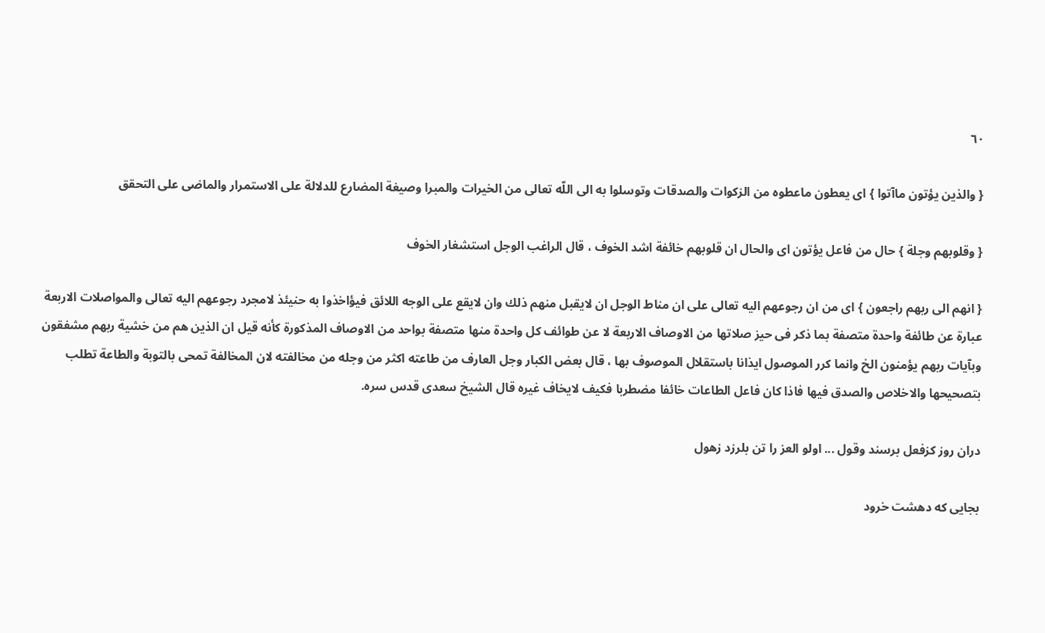٦٠

{ والذين يؤتون ماآتوا } اى يعطون ماعطوه من الزكوات والصدقات وتوسلوا به الى اللّه تعالى من الخيرات والمبرا وصيغة المضارع للدلالة على الاستمرار والماضى على التحقق

{ وقلوبهم وجلة } حال من فاعل يؤتون اى والحال ان قلوبهم خائفة اشد الخوف ، قال الراغب الوجل استشغار الخوف

{ انهم الى ربهم راجعون } اى من ان رجوعهم اليه تعالى على ان مناط الوجل ان لايقبل منهم ذلك وان لايقع على الوجه اللائق فيؤاخذوا به حنيئذ لامجرد رجوعهم اليه تعالى والمواصلات الاربعة عبارة عن طائفة واحدة متصفة بما ذكر فى حيز صلاتها من الاوصاف الاربعة لا عن طوائف كل واحدة منها متصفة بواحد من الاوصاف المذكورة كأنه قيل ان الذين هم من خشية ربهم مشفقون وبآيات ربهم يؤمنون الخ وانما كرر الموصول ايذانا باستقلال الموصوف بها ، قال بعض الكبار وجل العارف من طاعته اكثر من وجله من مخالفته لان المخالفة تمحى بالتوبة والطاعة تطلب بتصحيحها والاخلاص والصدق فيها فاذا كان فاعل الطاعات خائفا مضطربا فكيف لايخاف غيره قال الشيخ سعدى قدس سره.

دران روز كزفعل برسند وقول ... اولو العز را تن بلرزد زهول

بجايى كه دهشت خرود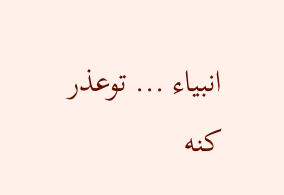انبياء ... توعذر كنه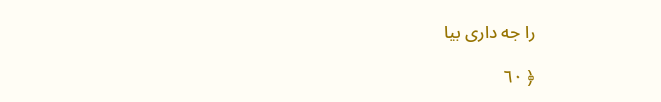را جه دارى بيا

﴿ ٦٠